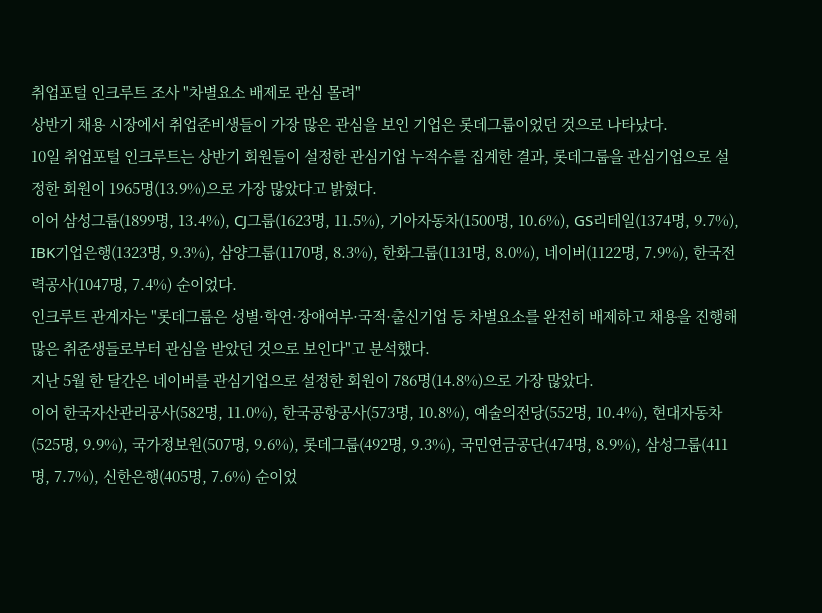취업포털 인크루트 조사 "차별요소 배제로 관심 몰려"
상반기 채용 시장에서 취업준비생들이 가장 많은 관심을 보인 기업은 롯데그룹이었던 것으로 나타났다.
10일 취업포털 인크루트는 상반기 회원들이 설정한 관심기업 누적수를 집계한 결과, 롯데그룹을 관심기업으로 설정한 회원이 1965명(13.9%)으로 가장 많았다고 밝혔다.
이어 삼성그룹(1899명, 13.4%), CJ그룹(1623명, 11.5%), 기아자동차(1500명, 10.6%), GS리테일(1374명, 9.7%), IBK기업은행(1323명, 9.3%), 삼양그룹(1170명, 8.3%), 한화그룹(1131명, 8.0%), 네이버(1122명, 7.9%), 한국전력공사(1047명, 7.4%) 순이었다.
인크루트 관계자는 "롯데그룹은 성별·학연·장애여부·국적·출신기업 등 차별요소를 완전히 배제하고 채용을 진행해 많은 취준생들로부터 관심을 받았던 것으로 보인다"고 분석했다.
지난 5월 한 달간은 네이버를 관심기업으로 설정한 회원이 786명(14.8%)으로 가장 많았다.
이어 한국자산관리공사(582명, 11.0%), 한국공항공사(573명, 10.8%), 예술의전당(552명, 10.4%), 현대자동차(525명, 9.9%), 국가정보원(507명, 9.6%), 롯데그룹(492명, 9.3%), 국민연금공단(474명, 8.9%), 삼성그룹(411명, 7.7%), 신한은행(405명, 7.6%) 순이었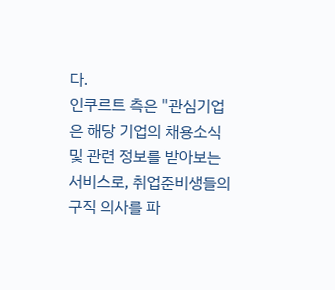다.
인쿠르트 측은 "관심기업은 해당 기업의 채용소식 및 관련 정보를 받아보는 서비스로, 취업준비생들의 구직 의사를 파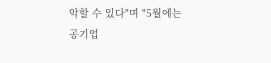악할 수 있다"며 "5월에는 공기업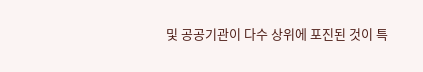및 공공기관이 다수 상위에 포진된 것이 특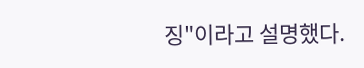징"이라고 설명했다.